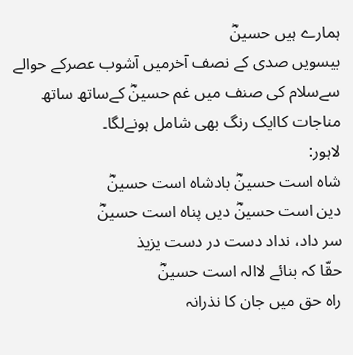ہمارے ہیں حسینؓ
بیسویں صدی کے نصف آخرمیں آشوب عصرکے حوالے سےسلام کی صنف میں غم حسینؓ کےساتھ ساتھ مناجات کاایک رنگ بھی شامل ہونےلگا۔
لاہور:
شاہ است حسینؓ بادشاہ است حسینؓ
دین است حسینؓ دیں پناہ است حسینؓ
سر داد، نداد دست در دست یزیذ
حقّا کہ بنائے لاالہ است حسینؓ
راہ حق میں جان کا نذرانہ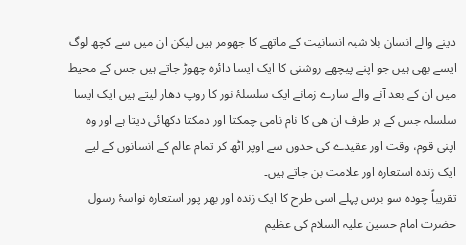دینے والے انسان بلا شبہ انسانیت کے ماتھے کا جھومر ہیں لیکن ان میں سے کچھ لوگ ایسے بھی ہیں جو اپنے پیچھے روشنی کا ایک ایسا دائرہ چھوڑ جاتے ہیں جس کے محیط میں ان کے بعد آنے والے سارے زمانے ایک سلسلۂ نور کا روپ دھار لیتے ہیں ایک ایسا سلسلہ جس کے ہر طرف ان ھی کا نام نامی چمکتا اور دمکتا دکھائی دیتا ہے اور وہ اپنی قوم، وقت اور عقیدے کی حدوں سے اوپر اٹھ کر تمام عالم کے انسانوں کے لیے ایک زندہ استعارہ اور علامت بن جاتے ہیں۔
تقریباً چودہ سو برس پہلے اسی طرح کا ایک زندہ اور بھر پور استعارہ نواسۂ رسول حضرت امام حسین علیہ السلام کی عظیم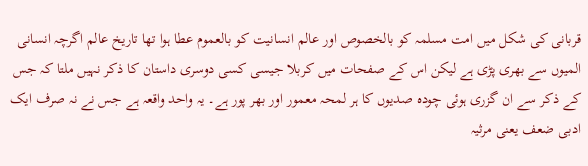قربانی کی شکل میں امت مسلمہ کو بالخصوص اور عالم انسانیت کو بالعموم عطا ہوا تھا تاریخ عالم اگرچہ انسانی المیوں سے بھری پڑی ہے لیکن اس کے صفحات میں کربلا جیسی کسی دوسری داستان کا ذکر نہیں ملتا کہ جس کے ذکر سے ان گزری ہوئی چودہ صدیوں کا ہر لمحہ معمور اور بھر پور ہے۔ یہ واحد واقعہ ہے جس نے نہ صرف ایک ادبی ضعف یعنی مرثیہ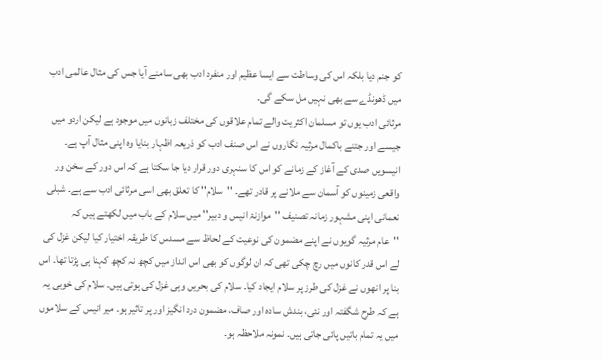کو جنم دیا بلکہ اس کی وساطت سے ایسا عظیم اور منفرد ادب بھی سامنے آیا جس کی مثال عالمی ادب میں ڈھونڈے سے بھی نہیں مل سکے گی۔
مرثائی ادب یوں تو مسلمان اکثریت والے تمام علاقوں کی مختلف زبانوں میں موجود ہے لیکن اردو میں جیسے اور جتنے باکمال مرثیہ نگاروں نے اس صنف ادب کو ذریعہ اظہار بنایا وہ اپنی مثال آپ ہے۔ انیسویں صدی کے آغاز کے زمانے کو اس کا سنہری دور قرار دیا جا سکتا ہے کہ اس دور کے سخن ور واقعی زمینوں کو آسمان سے ملانے پر قادر تھے۔ ''سلام'' کا تعلق بھی اسی مرثائی ادب سے ہے۔ شبلی نعمانی اپنی مشہور زمانہ تصنیف ''موازنۂ انیس و دبیر'' میں سلام کے باب میں لکھتے ہیں کہ
''عام مرثیہ گویوں نے اپنے مضمون کی نوعیت کے لحاظ سے مسدس کا طریقہ اختیار کیا لیکن غزل کی لے اس قدر کانوں میں رچ چکی تھی کہ ان لوگوں کو بھی اس انداز میں کچھ نہ کچھ کہنا ہی پڑتا تھا۔ اس بنا پر انھوں نے غزل کی طرز پر سلام ایجاد کیا۔ سلام کی بحریں وہی غزل کی ہوتی ہیں۔ سلام کی خوبی یہ ہے کہ طرح شگفتہ اور نئی، بندش سادہ اور صاف، مضمون درد انگیز اور پر تاثیر ہو۔ میر انیس کے سلاموں میں یہ تمام باتیں پائی جاتی ہیں۔ نمونہ ملاحظہ ہو۔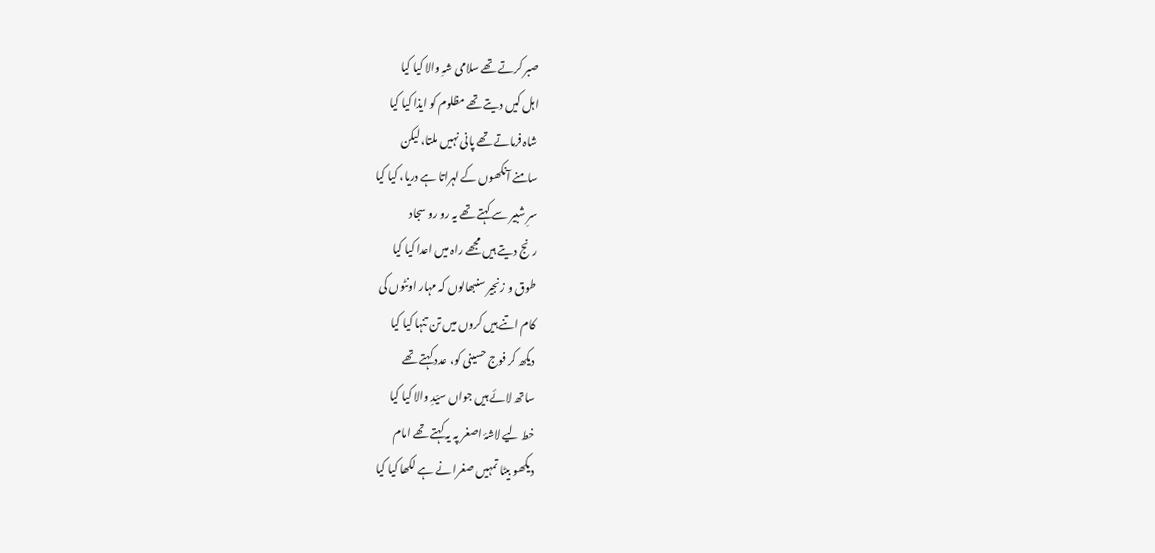صبر کرتے تھے سلامی شہِ والا کیا کیا
اہل کیں دیتے تھے مظلوم کو ایذا کیا کیا
شاہ فرماتے تھے پانی نہیں ملتا، لیکن
سامنے آنکھوں کے لہراتا ہے دریا، کیا کیا
سرِ شبیر سے کہتے تھے یہ رو رو سجاد
رنج دیتے ہیں مجھے راہ میں اعدا کیا کیا
طوق و زنجیر سنبھالوں کہ مہار اونٹوں کی
کام اتنے ہیں کروں میں تن تنہا کیا کیا
دیکھ کر فوج حسینی کو، عدد کہتے تھے
ساتھ لائے ہیں جواں سیّدِ والا کیا کیا
خط لیے لاشۂ اصغر پہ یہ کہتے تھے امام
دیکھو بیٹا تمہیں صغرا نے ہے لکھا کیا کیا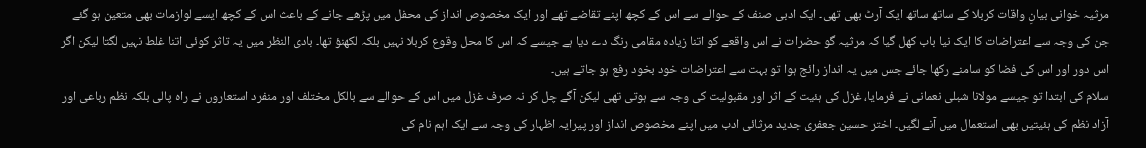مرثیہ خوانی بیانِ واقات کربلا کے ساتھ ساتھ ایک آرٹ بھی تھی۔ ایک ادبی صنف کے حوالے سے اس کے کچھ اپنے تقاضے تھے اور ایک مخصوص انداز کی محفل میں پڑھے جانے کے باعث اس کے کچھ ایسے لوازمات بھی متعین ہو گئے جن کی وجہ سے اعتراضات کا ایک نیا باب کھل گیا کہ مرثیہ گو حضرات نے اس واقعے کو اتنا زیادہ مقامی رنگ دے دیا ہے جیسے کہ اس کا محل وقوع کربلا نہیں بلکہ لکھنؤ تھا۔ بادی النظر میں یہ تاثر کوئی اتنا غلط نہیں لگتا لیکن اگر اس دور اور اس کی فضا کو سامنے رکھا جائے جس میں یہ انداز رائج ہوا تو بہت سے اعتراضات خود بخود رفع ہو جاتے ہیں۔
سلام کی ابتدا تو جیسے مولانا شبلی نعمانی نے فرمایا، غزل کی ہئیت کے اثر اور مقبولیت کی وجہ سے ہوتی تھی لیکن آگے چل کر نہ صرف غزل میں اس کے حوالے سے بالکل مختلف اور منفرد استعاروں نے راہ پالی بلکہ نظم رباعی اور آزاد نظم کی ہئیتیں بھی استعمال میں آنے لگیں۔ اختر حسین جعفری جدید مرثائی ادب میں اپنے مخصوص انداز اور پیرایہ اظہار کی وجہ سے ایک اہم نام کی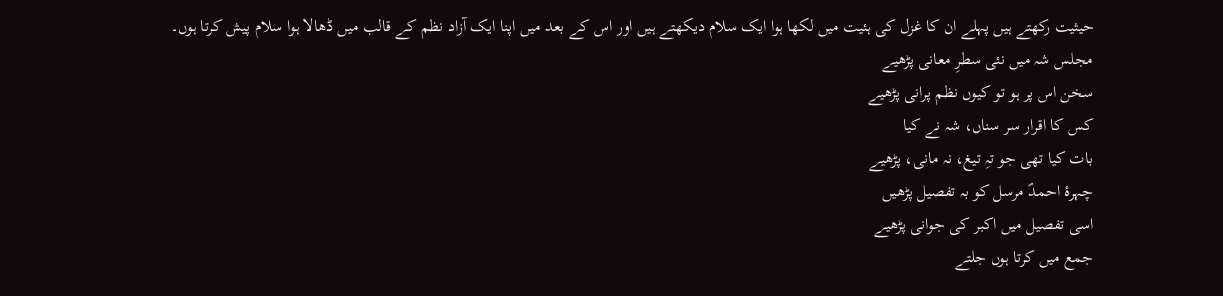حیثیت رکھتے ہیں پہلے ان کا غزل کی ہئیت میں لکھا ہوا ایک سلام دیکھتے ہیں اور اس کے بعد میں اپنا ایک آزاد نظم کے قالب میں ڈھالا ہوا سلام پیش کرتا ہوں۔
مجلس شہ میں نئی سطرِ معانی پڑھیے
سخن اس پر ہو تو کیوں نظم پرانی پڑھیے
کس کا اقرار سر سناں، شہ نے کیا
بات کیا تھی جو تہِ تیغ، نہ مانی، پڑھیے
چہرۂ احمدؐ مرسل کو بہ تفصیل پڑھیں
اسی تفصیل میں اکبر کی جوانی پڑھیے
جمع میں کرتا ہوں جلتے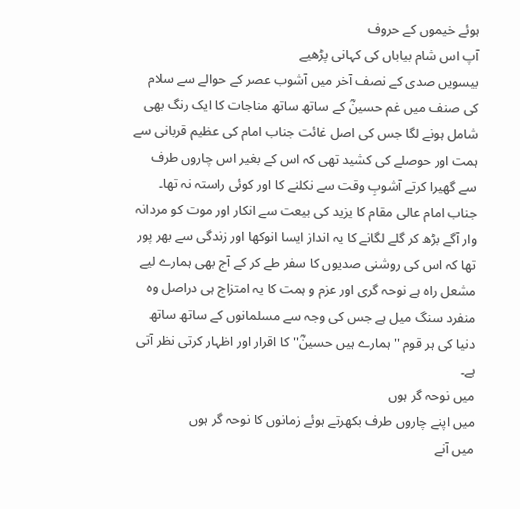ہوئے خیموں کے حروف
آپ اس شام بیاباں کی کہانی پڑھیے
بیسویں صدی کے نصف آخر میں آشوب عصر کے حوالے سے سلام کی صنف میں غم حسینؓ کے ساتھ ساتھ مناجات کا ایک رنگ بھی شامل ہونے لگا جس کی اصل غائت جناب امام کی عظیم قربانی سے ہمت اور حوصلے کی کشید تھی کہ اس کے بغیر اس چاروں طرف سے گھیرا کرتے آشوبِ وقت سے نکلنے کا اور کوئی راستہ نہ تھا۔ جناب امام عالی مقام کا یزید کی بیعت سے انکار اور موت کو مردانہ وار آگے بڑھ کر گلے لگانے کا یہ انداز ایسا انوکھا اور زندگی سے بھر پور تھا کہ اس کی روشنی صدیوں کا سفر طے کر کے آج بھی ہمارے لیے مشعل راہ ہے نوحہ گری اور عزم و ہمت کا یہ امتزاج ہی دراصل وہ منفرد سنگ میل ہے جس کی وجہ سے مسلمانوں کے ساتھ ساتھ دنیا کی ہر قوم ''ہمارے ہیں حسینؓ'' کا اقرار اور اظہار کرتی نظر آتی ہے۔
میں نوحہ گر ہوں
میں اپنے چاروں طرف بکھرتے ہوئے زمانوں کا نوحہ گر ہوں
میں آنے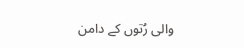والی رُتوں کے دامن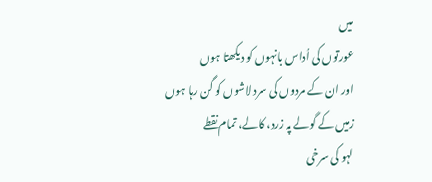میں
عورتوں کی اُداس بانہوں کو دیکھتا ہوں
اور ان کے مردوں کی سرد لاشوں کو گن رہا ہوں
زمیں کے گولے پہ زرد، کالے، تمام نقطے
لہو کی سرخی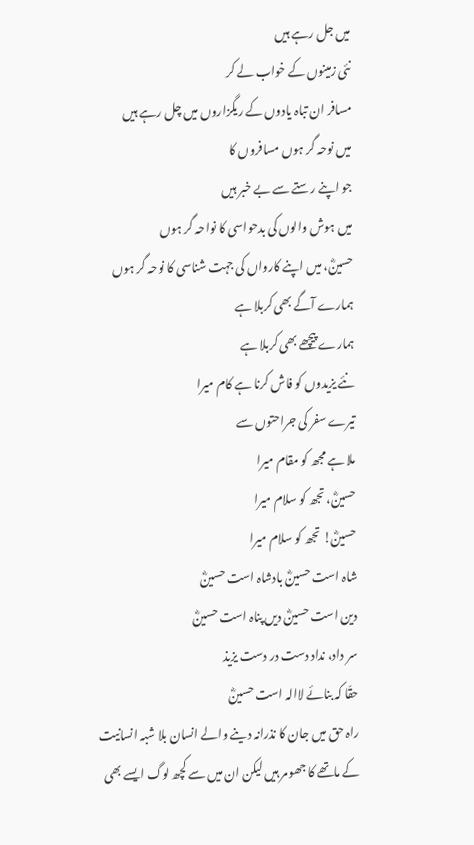میں جل رہے ہیں
نئی زمینوں کے خواب لے کر
مسافر ان تباہ یادوں کے ریگزاروں میں چل رہے ہیں
میں نوحہ گر ہوں مسافروں کا
جو اپنے رستے سے بے خبر ہیں
میں ہوش والوں کی بدحواسی کا نواحہ گر ہوں
حسینؓ، میں اپنے کارواں کی جہت شناسی کا نوحہ گر ہوں
ہمارے آگے بھی کربلا ہے
ہمارے پیچھے بھی کربلا ہے
نئے یزیدوں کو فاش کرنا ہے کام میرا
تیرے سفر کی جراحتوں سے
ملا ہے مجھ کو مقام میرا
حسینؓ، تجھ کو سلام میرا
حسینؓ! تجھ کو سلام میرا
شاہ است حسینؓ بادشاہ است حسینؓ
دین است حسینؓ دیں پناہ است حسینؓ
سر داد، نداد دست در دست یزیذ
حقّا کہ بنائے لاالہ است حسینؓ
راہ حق میں جان کا نذرانہ دینے والے انسان بلا شبہ انسانیت کے ماتھے کا جھومر ہیں لیکن ان میں سے کچھ لوگ ایسے بھی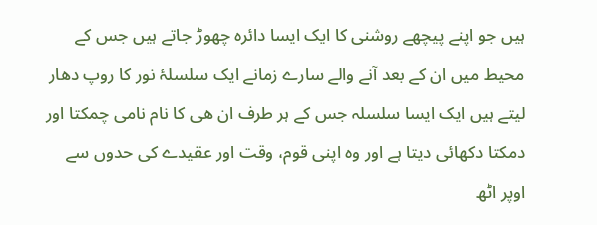ہیں جو اپنے پیچھے روشنی کا ایک ایسا دائرہ چھوڑ جاتے ہیں جس کے محیط میں ان کے بعد آنے والے سارے زمانے ایک سلسلۂ نور کا روپ دھار لیتے ہیں ایک ایسا سلسلہ جس کے ہر طرف ان ھی کا نام نامی چمکتا اور دمکتا دکھائی دیتا ہے اور وہ اپنی قوم، وقت اور عقیدے کی حدوں سے اوپر اٹھ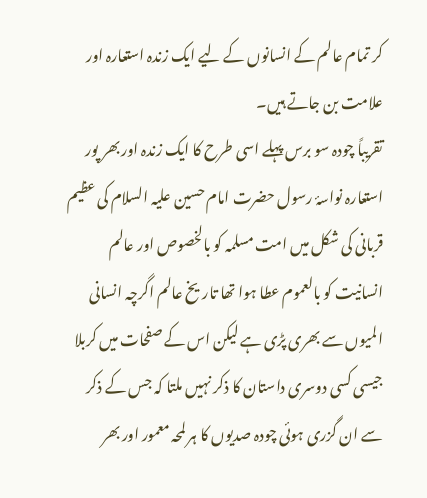کر تمام عالم کے انسانوں کے لیے ایک زندہ استعارہ اور علامت بن جاتے ہیں۔
تقریباً چودہ سو برس پہلے اسی طرح کا ایک زندہ اور بھر پور استعارہ نواسۂ رسول حضرت امام حسین علیہ السلام کی عظیم قربانی کی شکل میں امت مسلمہ کو بالخصوص اور عالم انسانیت کو بالعموم عطا ہوا تھا تاریخ عالم اگرچہ انسانی المیوں سے بھری پڑی ہے لیکن اس کے صفحات میں کربلا جیسی کسی دوسری داستان کا ذکر نہیں ملتا کہ جس کے ذکر سے ان گزری ہوئی چودہ صدیوں کا ہر لمحہ معمور اور بھر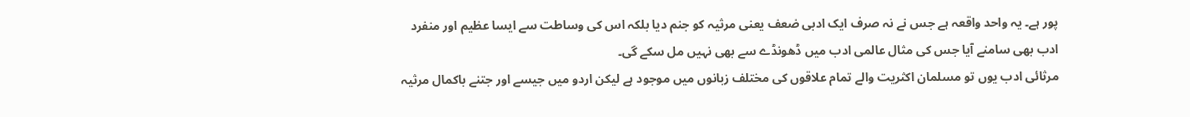پور ہے۔ یہ واحد واقعہ ہے جس نے نہ صرف ایک ادبی ضعف یعنی مرثیہ کو جنم دیا بلکہ اس کی وساطت سے ایسا عظیم اور منفرد ادب بھی سامنے آیا جس کی مثال عالمی ادب میں ڈھونڈے سے بھی نہیں مل سکے گی۔
مرثائی ادب یوں تو مسلمان اکثریت والے تمام علاقوں کی مختلف زبانوں میں موجود ہے لیکن اردو میں جیسے اور جتنے باکمال مرثیہ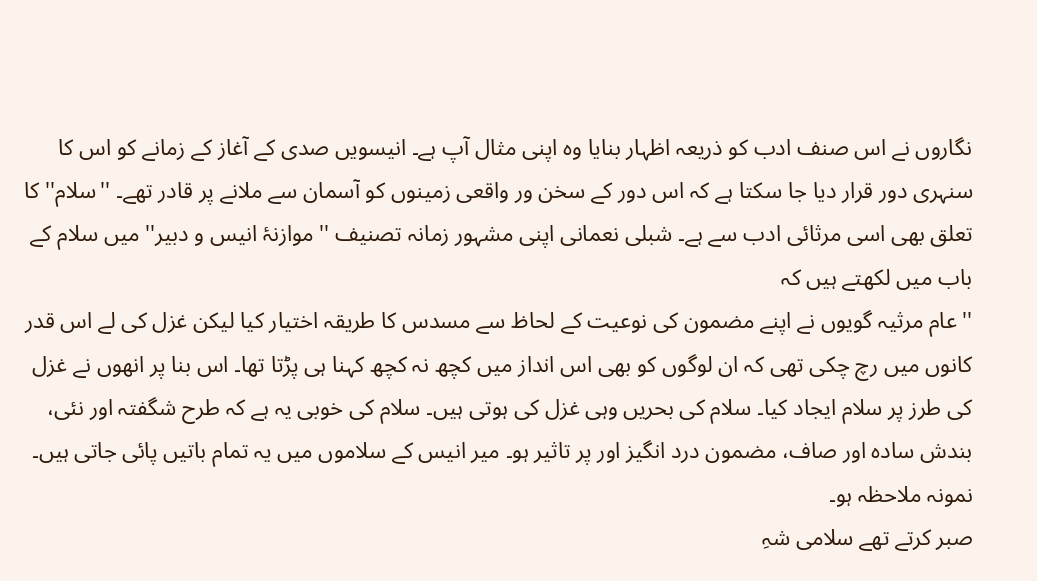نگاروں نے اس صنف ادب کو ذریعہ اظہار بنایا وہ اپنی مثال آپ ہے۔ انیسویں صدی کے آغاز کے زمانے کو اس کا سنہری دور قرار دیا جا سکتا ہے کہ اس دور کے سخن ور واقعی زمینوں کو آسمان سے ملانے پر قادر تھے۔ ''سلام'' کا تعلق بھی اسی مرثائی ادب سے ہے۔ شبلی نعمانی اپنی مشہور زمانہ تصنیف ''موازنۂ انیس و دبیر'' میں سلام کے باب میں لکھتے ہیں کہ
''عام مرثیہ گویوں نے اپنے مضمون کی نوعیت کے لحاظ سے مسدس کا طریقہ اختیار کیا لیکن غزل کی لے اس قدر کانوں میں رچ چکی تھی کہ ان لوگوں کو بھی اس انداز میں کچھ نہ کچھ کہنا ہی پڑتا تھا۔ اس بنا پر انھوں نے غزل کی طرز پر سلام ایجاد کیا۔ سلام کی بحریں وہی غزل کی ہوتی ہیں۔ سلام کی خوبی یہ ہے کہ طرح شگفتہ اور نئی، بندش سادہ اور صاف، مضمون درد انگیز اور پر تاثیر ہو۔ میر انیس کے سلاموں میں یہ تمام باتیں پائی جاتی ہیں۔ نمونہ ملاحظہ ہو۔
صبر کرتے تھے سلامی شہِ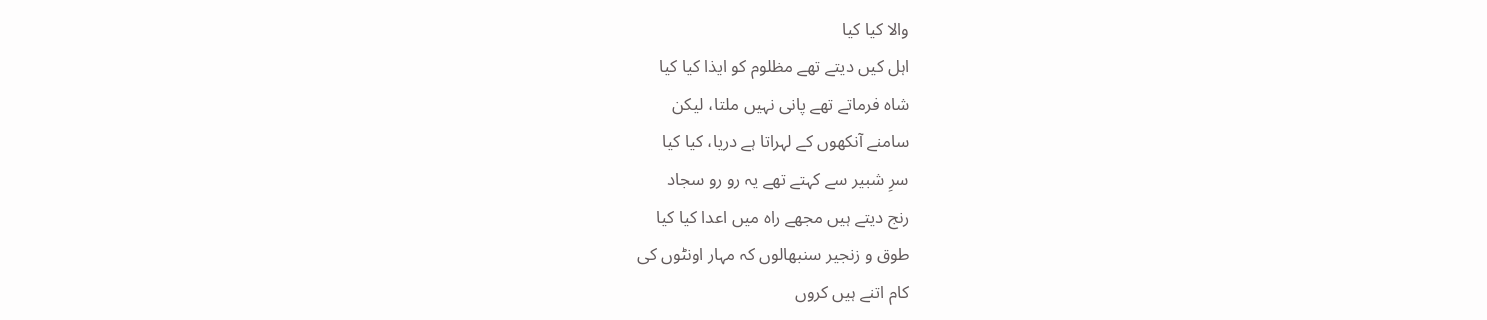والا کیا کیا
اہل کیں دیتے تھے مظلوم کو ایذا کیا کیا
شاہ فرماتے تھے پانی نہیں ملتا، لیکن
سامنے آنکھوں کے لہراتا ہے دریا، کیا کیا
سرِ شبیر سے کہتے تھے یہ رو رو سجاد
رنج دیتے ہیں مجھے راہ میں اعدا کیا کیا
طوق و زنجیر سنبھالوں کہ مہار اونٹوں کی
کام اتنے ہیں کروں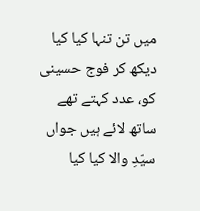میں تن تنہا کیا کیا
دیکھ کر فوج حسینی کو، عدد کہتے تھے
ساتھ لائے ہیں جواں سیّدِ والا کیا کیا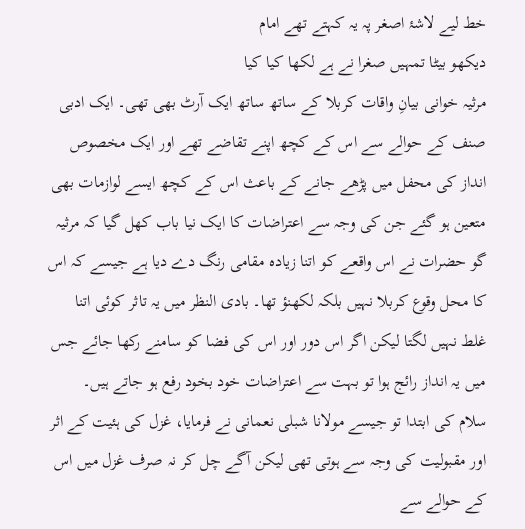خط لیے لاشۂ اصغر پہ یہ کہتے تھے امام
دیکھو بیٹا تمہیں صغرا نے ہے لکھا کیا کیا
مرثیہ خوانی بیانِ واقات کربلا کے ساتھ ساتھ ایک آرٹ بھی تھی۔ ایک ادبی صنف کے حوالے سے اس کے کچھ اپنے تقاضے تھے اور ایک مخصوص انداز کی محفل میں پڑھے جانے کے باعث اس کے کچھ ایسے لوازمات بھی متعین ہو گئے جن کی وجہ سے اعتراضات کا ایک نیا باب کھل گیا کہ مرثیہ گو حضرات نے اس واقعے کو اتنا زیادہ مقامی رنگ دے دیا ہے جیسے کہ اس کا محل وقوع کربلا نہیں بلکہ لکھنؤ تھا۔ بادی النظر میں یہ تاثر کوئی اتنا غلط نہیں لگتا لیکن اگر اس دور اور اس کی فضا کو سامنے رکھا جائے جس میں یہ انداز رائج ہوا تو بہت سے اعتراضات خود بخود رفع ہو جاتے ہیں۔
سلام کی ابتدا تو جیسے مولانا شبلی نعمانی نے فرمایا، غزل کی ہئیت کے اثر اور مقبولیت کی وجہ سے ہوتی تھی لیکن آگے چل کر نہ صرف غزل میں اس کے حوالے سے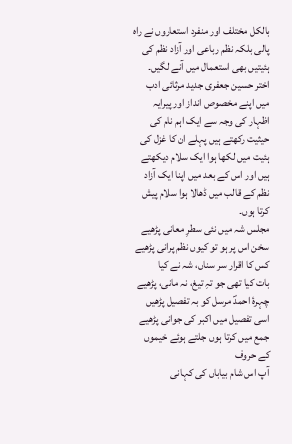بالکل مختلف اور منفرد استعاروں نے راہ پالی بلکہ نظم رباعی اور آزاد نظم کی ہئیتیں بھی استعمال میں آنے لگیں۔ اختر حسین جعفری جدید مرثائی ادب میں اپنے مخصوص انداز اور پیرایہ اظہار کی وجہ سے ایک اہم نام کی حیثیت رکھتے ہیں پہلے ان کا غزل کی ہئیت میں لکھا ہوا ایک سلام دیکھتے ہیں اور اس کے بعد میں اپنا ایک آزاد نظم کے قالب میں ڈھالا ہوا سلام پیش کرتا ہوں۔
مجلس شہ میں نئی سطرِ معانی پڑھیے
سخن اس پر ہو تو کیوں نظم پرانی پڑھیے
کس کا اقرار سر سناں، شہ نے کیا
بات کیا تھی جو تہِ تیغ، نہ مانی، پڑھیے
چہرۂ احمدؐ مرسل کو بہ تفصیل پڑھیں
اسی تفصیل میں اکبر کی جوانی پڑھیے
جمع میں کرتا ہوں جلتے ہوئے خیموں کے حروف
آپ اس شام بیاباں کی کہانی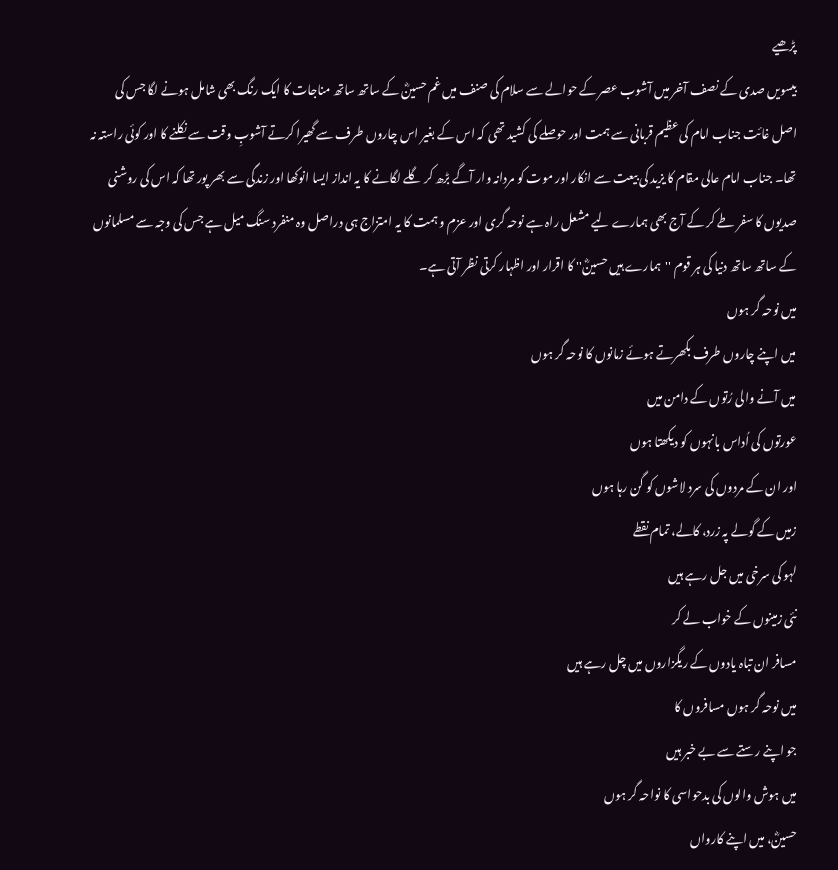پڑھیے
بیسویں صدی کے نصف آخر میں آشوب عصر کے حوالے سے سلام کی صنف میں غم حسینؓ کے ساتھ ساتھ مناجات کا ایک رنگ بھی شامل ہونے لگا جس کی اصل غائت جناب امام کی عظیم قربانی سے ہمت اور حوصلے کی کشید تھی کہ اس کے بغیر اس چاروں طرف سے گھیرا کرتے آشوبِ وقت سے نکلنے کا اور کوئی راستہ نہ تھا۔ جناب امام عالی مقام کا یزید کی بیعت سے انکار اور موت کو مردانہ وار آگے بڑھ کر گلے لگانے کا یہ انداز ایسا انوکھا اور زندگی سے بھر پور تھا کہ اس کی روشنی صدیوں کا سفر طے کر کے آج بھی ہمارے لیے مشعل راہ ہے نوحہ گری اور عزم و ہمت کا یہ امتزاج ہی دراصل وہ منفرد سنگ میل ہے جس کی وجہ سے مسلمانوں کے ساتھ ساتھ دنیا کی ہر قوم ''ہمارے ہیں حسینؓ'' کا اقرار اور اظہار کرتی نظر آتی ہے۔
میں نوحہ گر ہوں
میں اپنے چاروں طرف بکھرتے ہوئے زمانوں کا نوحہ گر ہوں
میں آنے والی رُتوں کے دامن میں
عورتوں کی اُداس بانہوں کو دیکھتا ہوں
اور ان کے مردوں کی سرد لاشوں کو گن رہا ہوں
زمیں کے گولے پہ زرد، کالے، تمام نقطے
لہو کی سرخی میں جل رہے ہیں
نئی زمینوں کے خواب لے کر
مسافر ان تباہ یادوں کے ریگزاروں میں چل رہے ہیں
میں نوحہ گر ہوں مسافروں کا
جو اپنے رستے سے بے خبر ہیں
میں ہوش والوں کی بدحواسی کا نواحہ گر ہوں
حسینؓ، میں اپنے کارواں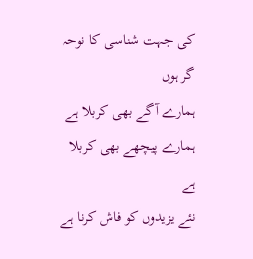کی جہت شناسی کا نوحہ گر ہوں
ہمارے آگے بھی کربلا ہے
ہمارے پیچھے بھی کربلا ہے
نئے یزیدوں کو فاش کرنا ہے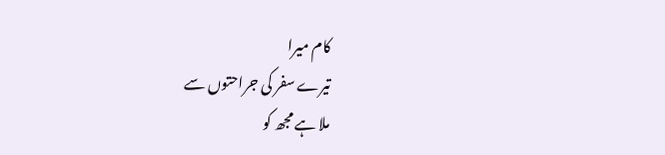کام میرا
تیرے سفر کی جراحتوں سے
ملا ہے مجھ کو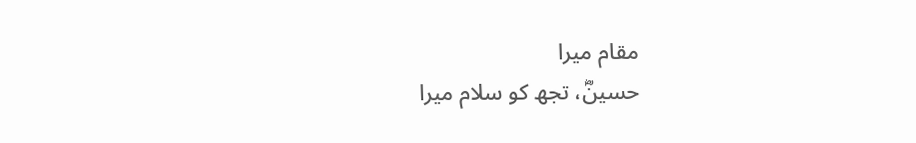مقام میرا
حسینؓ، تجھ کو سلام میرا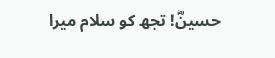حسینؓ! تجھ کو سلام میرا